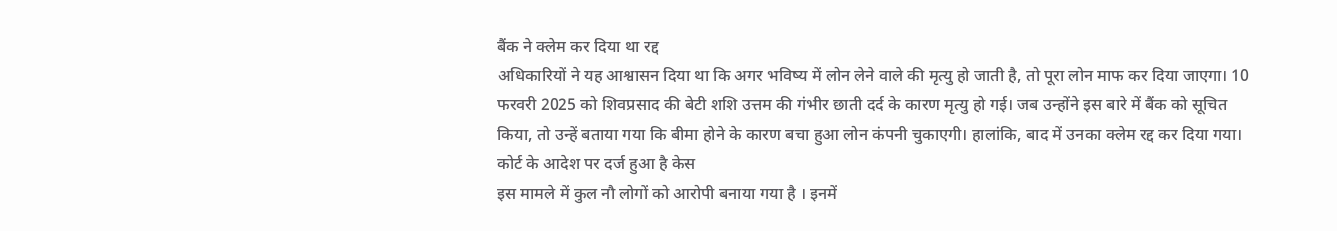बैंक ने क्लेम कर दिया था रद्द
अधिकारियों ने यह आश्वासन दिया था कि अगर भविष्य में लोन लेने वाले की मृत्यु हो जाती है, तो पूरा लोन माफ कर दिया जाएगा। 10 फरवरी 2025 को शिवप्रसाद की बेटी शशि उत्तम की गंभीर छाती दर्द के कारण मृत्यु हो गई। जब उन्होंने इस बारे में बैंक को सूचित किया, तो उन्हें बताया गया कि बीमा होने के कारण बचा हुआ लोन कंपनी चुकाएगी। हालांकि, बाद में उनका क्लेम रद्द कर दिया गया।
कोर्ट के आदेश पर दर्ज हुआ है केस
इस मामले में कुल नौ लोगों को आरोपी बनाया गया है । इनमें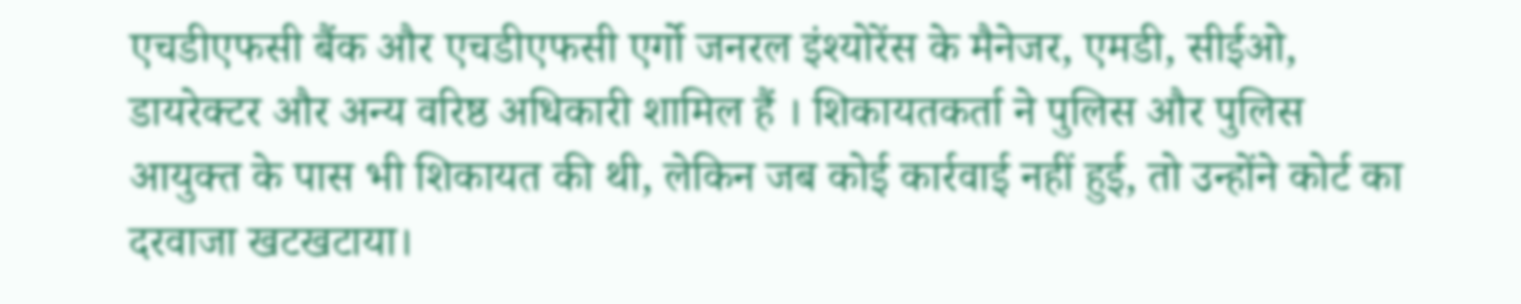एचडीएफसी बैंक और एचडीएफसी एर्गो जनरल इंश्योरेंस के मैनेजर, एमडी, सीईओ, डायरेक्टर और अन्य वरिष्ठ अधिकारी शामिल हैं । शिकायतकर्ता ने पुलिस और पुलिस आयुक्त के पास भी शिकायत की थी, लेकिन जब कोई कार्रवाई नहीं हुई, तो उन्होंने कोर्ट का दरवाजा खटखटाया।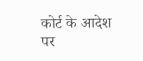कोर्ट के आदेश पर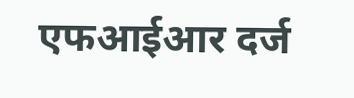एफआईआर दर्ज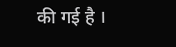की गई है ।